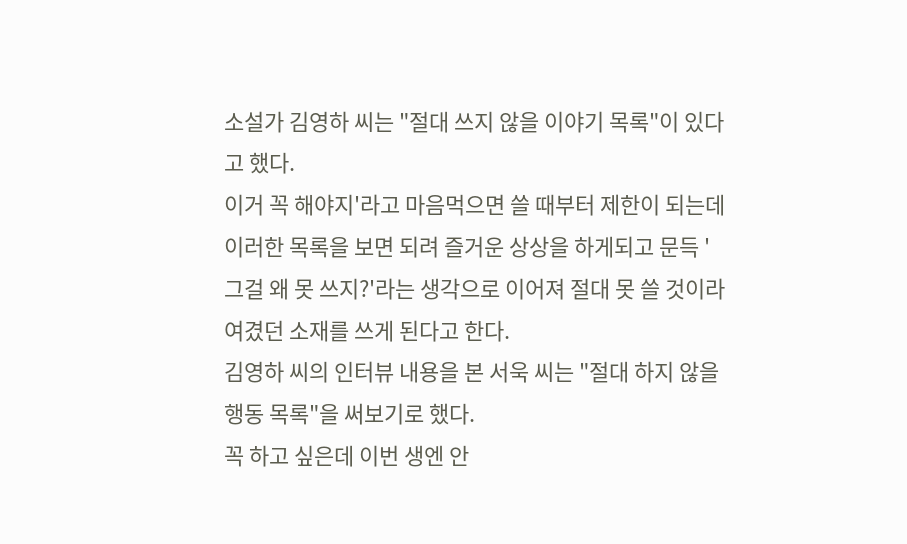소설가 김영하 씨는 "절대 쓰지 않을 이야기 목록"이 있다고 했다.
이거 꼭 해야지'라고 마음먹으면 쓸 때부터 제한이 되는데 이러한 목록을 보면 되려 즐거운 상상을 하게되고 문득 '그걸 왜 못 쓰지?'라는 생각으로 이어져 절대 못 쓸 것이라 여겼던 소재를 쓰게 된다고 한다.
김영하 씨의 인터뷰 내용을 본 서욱 씨는 "절대 하지 않을 행동 목록"을 써보기로 했다.
꼭 하고 싶은데 이번 생엔 안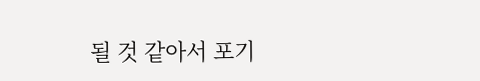될 것 같아서 포기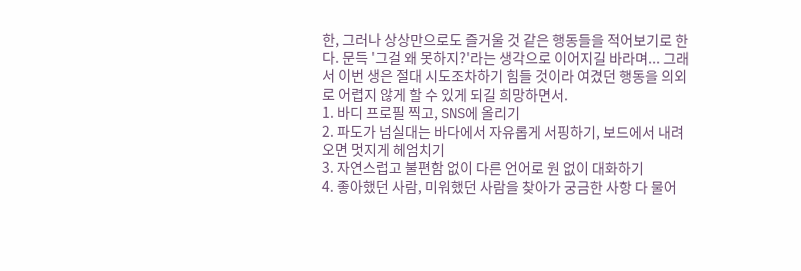한, 그러나 상상만으로도 즐거울 것 같은 행동들을 적어보기로 한다. 문득 '그걸 왜 못하지?'라는 생각으로 이어지길 바라며... 그래서 이번 생은 절대 시도조차하기 힘들 것이라 여겼던 행동을 의외로 어렵지 않게 할 수 있게 되길 희망하면서.
1. 바디 프로필 찍고, SNS에 올리기
2. 파도가 넘실대는 바다에서 자유롭게 서핑하기, 보드에서 내려오면 멋지게 헤엄치기
3. 자연스럽고 불편함 없이 다른 언어로 원 없이 대화하기
4. 좋아했던 사람, 미워했던 사람을 찾아가 궁금한 사항 다 물어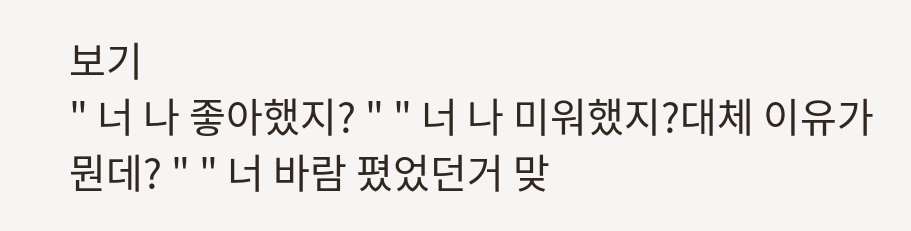보기
" 너 나 좋아했지? " " 너 나 미워했지?대체 이유가 뭔데? " " 너 바람 폈었던거 맞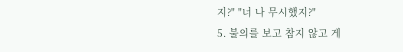지?" "너 나 무시했지?"
5. 불의를 보고 참지 않고 게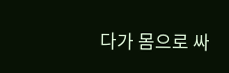다가 몸으로 싸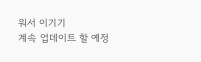워서 이기기
계속 업데이트 할 예정